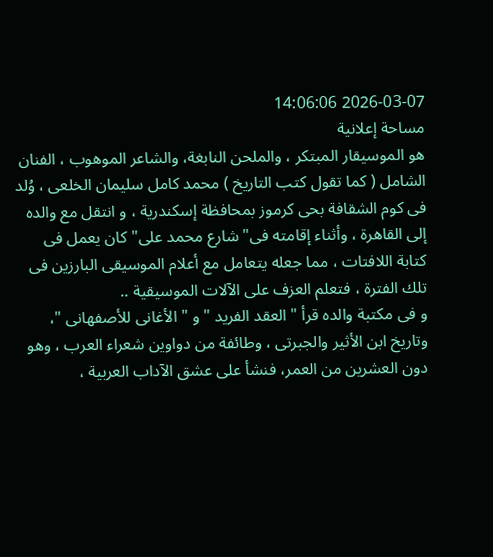2026-03-07 14:06:06
مساحة إعلانية
هو الموسيقار المبتكر ، والملحن النابغة، والشاعر الموهوب ، الفنان الشامل ( كما تقول كتب التاريخ ) محمد كامل سليمان الخلعى ، وُلد فى كوم الشقافة بحى كرموز بمحافظة إسكندرية ، و انتقل مع والده إلى القاهرة ، وأثناء إقامته فى" شارع محمد على" كان يعمل فى كتابة اللافتات ، مما جعله يتعامل مع أعلام الموسيقى البارزين فى تلك الفترة ، فتعلم العزف على الآلات الموسيقية ..
و فى مكتبة والده قرأ " العقد الفريد " و " الأغانى للأصفهانى "، وتاريخ ابن الأثير والجبرتى ، وطائفة من دواوين شعراء العرب ، وهو دون العشرين من العمر، فنشأ على عشق الآداب العربية ،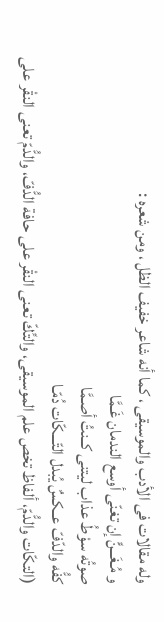وله مقالات فى الأدب والموسيقى ، كما أنه شاعر خفيف الظل ، ومن شعره :
و مُـغَــنٍّ إن تغنّى أوسع الندمان غَـمَّا
صوتُه سوْطُ عذاب ليتنى كــنتُ أصـمَّا
كفُّه والدّفّ عــكسٌ يُبدل التّـــكّات دُمّـا
(التكّات والدُّمّ، ألفاظ تخص علم الموسيقى، والتِّكّ تعنى النقْر على حافة الدُّفّ، والدُّمّ تعنى النقْر على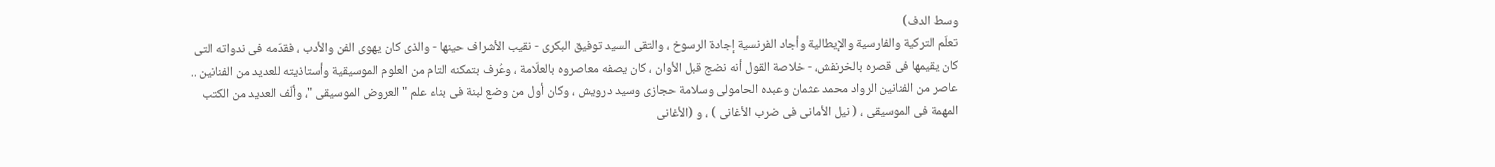وسط الدف)
تعلّم التركية والفارسية والإيطالية وأجاد الفرنسية إجادة الرسوخ ، والتقى السيد توفيق البكرى - نقيب الأشراف حينها - والذى كان يهوى الفن والأدب ، فقدّمه فى ندواته التى كان يقيمها فى قصره بالخرنفش، - خلاصة القول أنه نضج قبل الأوان ، كان يصفه معاصروه بالعلّامة ، وعُرف بتمكنه التام من العلوم الموسيقية وأستاذيته للعديد من الفنانين .. عاصر من الفنانين الرواد محمد عثمان وعبده الحامولى وسلامة حجازى وسيد درويش ، وكان أول من وضع لبنة فى بناء علم " العروض الموسيقى "، وألّف العديد من الكتب المهمة فى الموسيقى ، ( نيل الأمانى فى ضرب الأغانى ) ، و (الأغانى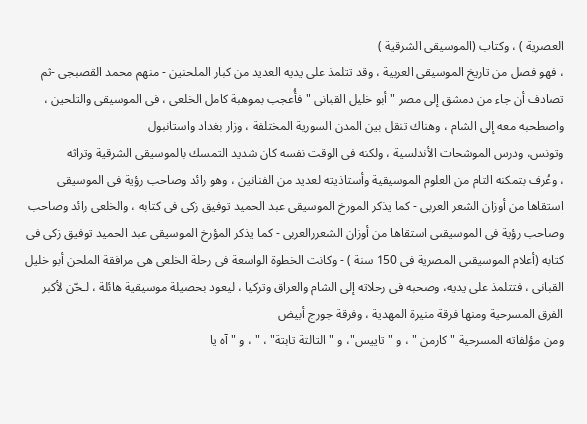العصرية ) ، وكتاب (الموسيقى الشرقية )
، فهو فصل من تاريخ الموسيقى العربية ، وقد تتلمذ على يديه العديد من كبار الملحنين - منهم محمد القصبجى -ثم تصادف أن جاء من دمشق إلى مصر " أبو خليل القبانى " فأُعجب بموهبة كامل الخلعى ، فى الموسيقى والتلحين ، واصطحبه معه إلى الشام ، وهناك تنقل بين المدن السورية المختلفة ، وزار بغداد واستانبول
وتونس، ودرس الموشحات الأندلسية ، ولكنه فى الوقت نفسه كان شديد التمسك بالموسيقى الشرقية وتراثه
، وعُرف بتمكنه التام من العلوم الموسيقية وأستاذيته لعديد من الفنانين ، وهو رائد وصاحب رؤية فى الموسيقى استقاها من أوزان الشعر العربى - كما يذكر المورخ الموسيقى عبد الحميد توفيق زكى فى كتابه ، والخلعى رائد وصاحب وصاحب رؤية فى الموسيقىى استقاها من أوزان الشعررالعربى - كما يذكر المؤرخ الموسيقى عبد الحميد توفيق زكى فى كتابه (أعلام الموسيقىى المصرية فى 150 سنة ) - وكانت الخطوة الواسعة فى رحلة الخلعى هى مرافقة الملحن أبو خليل القبانى ، فتتلمذ على يديه، وصحبه فى رحلاته إلى الشام والعراق وتركيا ، ليعود بحصيلة موسيقية هائلة ، لـحّن لأكبر الفرق المسرحية ومنها فرقة منيرة المهدية ، وفرقة جورج أبيض
ومن مؤلفاته المسرحية " كارمن " ، و " تاييس"، و " التالتة تابتة" ، " ، و " آه يا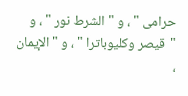حرامى " ، و " الشرط نور " ، و "قيصر وكليوباترا " ، و " الإيمان ،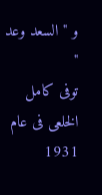و " السعد وعد "
توفى كامل الخلعى فى عام 1931